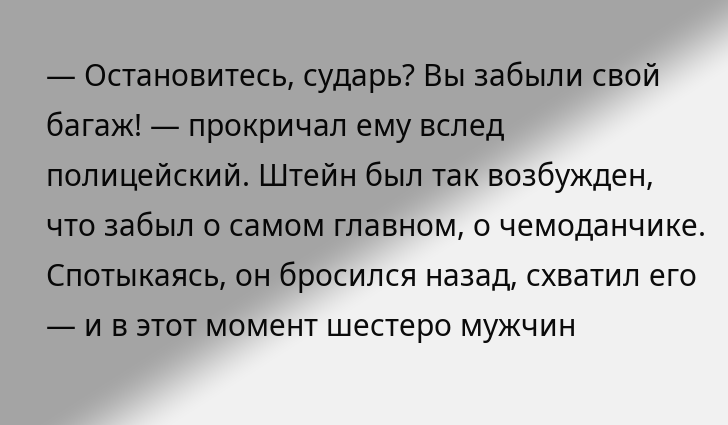— Остановитесь, сударь? Вы забыли свой багаж! — прокричал ему вслед полицейский. Штейн был так возбужден, что забыл о самом главном, о чемоданчике. Спотыкаясь, он бросился назад, схватил его — и в этот момент шестеро мужчин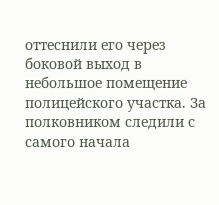оттеснили его через боковой выход в небольшое помещение полицейского участка. За полковником следили с самого начала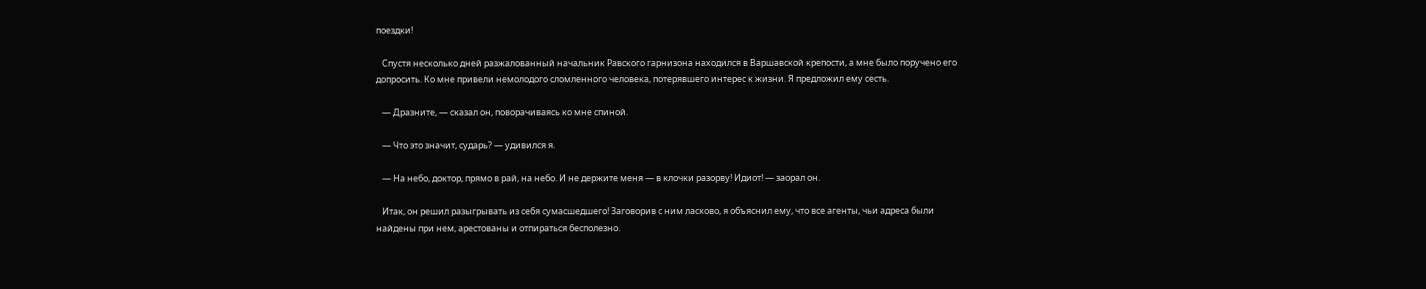поездки!

   Спустя несколько дней разжалованный начальник Равского гарнизона находился в Варшавской крепости, а мне было поручено его допросить. Ко мне привели немолодого сломленного человека, потерявшего интерес к жизни. Я предложил ему сесть.

   — Дразните, — сказал он, поворачиваясь ко мне спиной.

   — Что это значит, сударь? — удивился я.

   — На небо, доктор, прямо в рай, на небо. И не держите меня — в клочки разорву! Идиот! — заорал он.

   Итак, он решил разыгрывать из себя сумасшедшего! Заговорив с ним ласково, я объяснил ему, что все агенты, чьи адреса были найдены при нем, арестованы и отпираться бесполезно.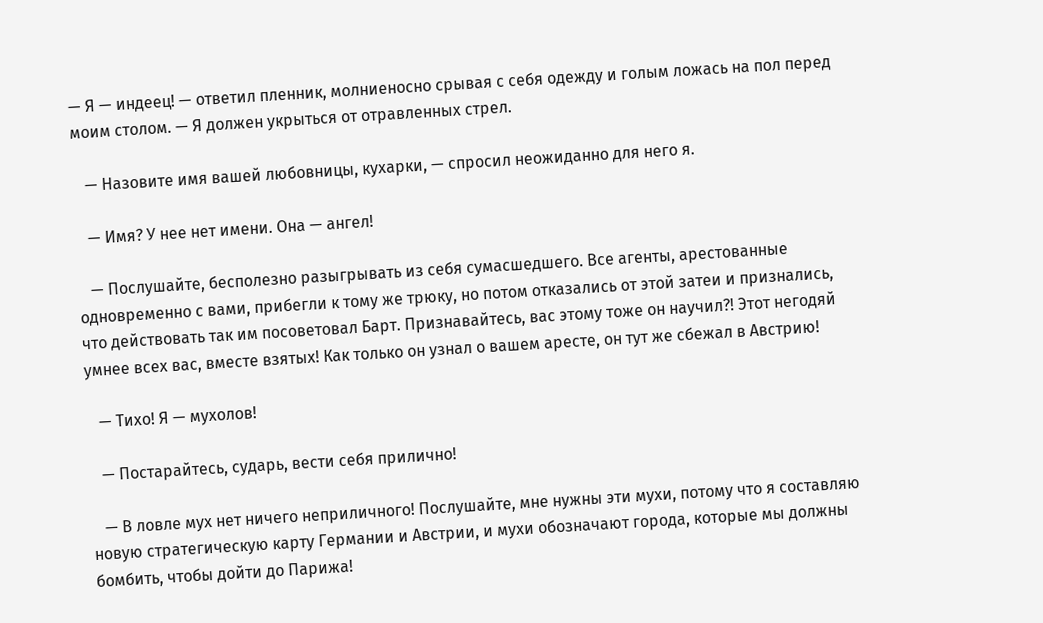— Я — индеец! — ответил пленник, молниеносно срывая с себя одежду и голым ложась на пол перед моим столом. — Я должен укрыться от отравленных стрел.

   — Назовите имя вашей любовницы, кухарки, — спросил неожиданно для него я.

   — Имя? У нее нет имени. Она — ангел!

   — Послушайте, бесполезно разыгрывать из себя сумасшедшего. Все агенты, арестованные одновременно с вами, прибегли к тому же трюку, но потом отказались от этой затеи и признались, что действовать так им посоветовал Барт. Признавайтесь, вас этому тоже он научил?! Этот негодяй умнее всех вас, вместе взятых! Как только он узнал о вашем аресте, он тут же сбежал в Австрию!

   — Тихо! Я — мухолов!

   — Постарайтесь, сударь, вести себя прилично!

   — В ловле мух нет ничего неприличного! Послушайте, мне нужны эти мухи, потому что я составляю новую стратегическую карту Германии и Австрии, и мухи обозначают города, которые мы должны бомбить, чтобы дойти до Парижа!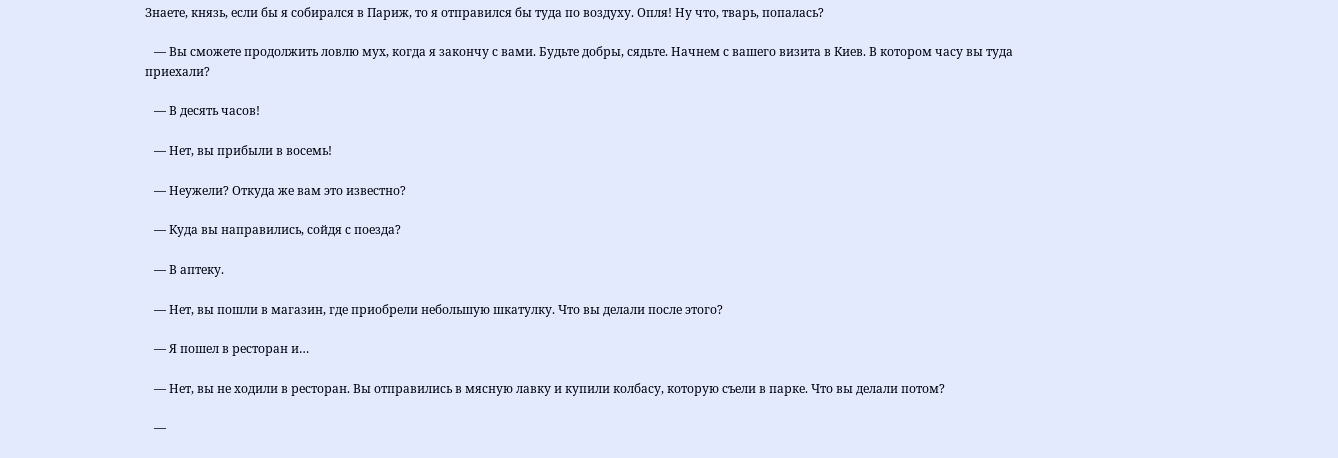Знаете, князь, если бы я собирался в Париж, то я отправился бы туда по воздуху. Опля! Ну что, тварь, попалась?

   — Вы сможете продолжить ловлю мух, когда я закончу с вами. Будьте добры, сядьте. Начнем с вашего визита в Киев. В котором часу вы туда приехали?

   — В десять часов!

   — Нет, вы прибыли в восемь!

   — Неужели? Откуда же вам это известно?

   — Куда вы направились, сойдя с поезда?

   — В аптеку.

   — Нет, вы пошли в магазин, где приобрели небольшую шкатулку. Что вы делали после этого?

   — Я пошел в ресторан и…

   — Нет, вы не ходили в ресторан. Вы отправились в мясную лавку и купили колбасу, которую съели в парке. Что вы делали потом?

   —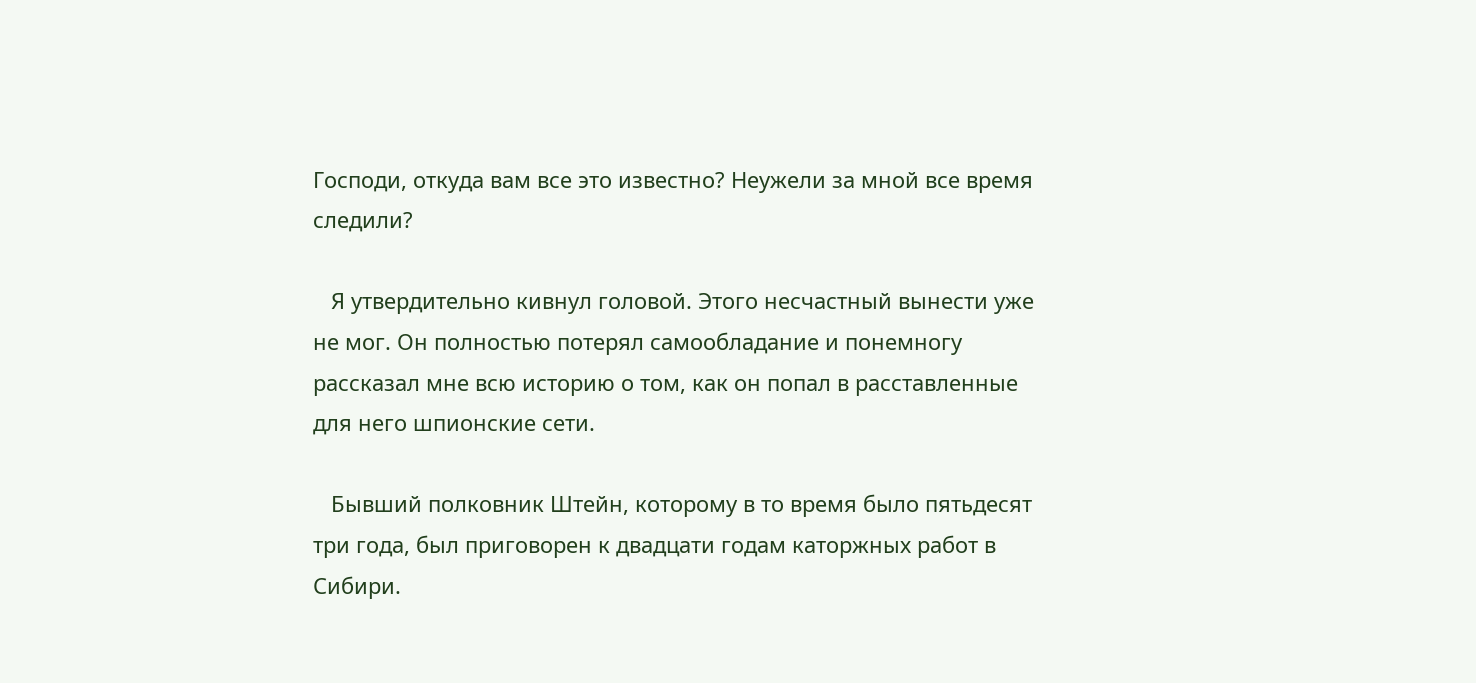Господи, откуда вам все это известно? Неужели за мной все время следили?

   Я утвердительно кивнул головой. Этого несчастный вынести уже не мог. Он полностью потерял самообладание и понемногу рассказал мне всю историю о том, как он попал в расставленные для него шпионские сети.

   Бывший полковник Штейн, которому в то время было пятьдесят три года, был приговорен к двадцати годам каторжных работ в Сибири.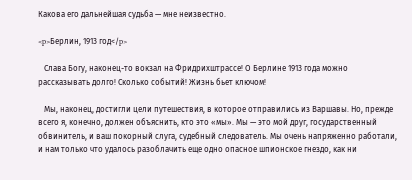Какова его дальнейшая судьба — мне неизвестно.

<p>Берлин, 1913 год</p>

   Слава Богу, наконец-то вокзал на Фридрихштрассе! О Берлине 1913 года можно рассказывать долго! Сколько событий! Жизнь бьет ключом!

   Мы, наконец, достигли цели путешествия, в которое отправились из Варшавы. Но, прежде всего я, конечно, должен объяснить, кто это «мы». Мы — это мой друг, государственный обвинитель, и ваш покорный слуга, судебный следователь. Мы очень напряженно работали, и нам только что удалось разоблачить еще одно опасное шпионское гнездо, как ни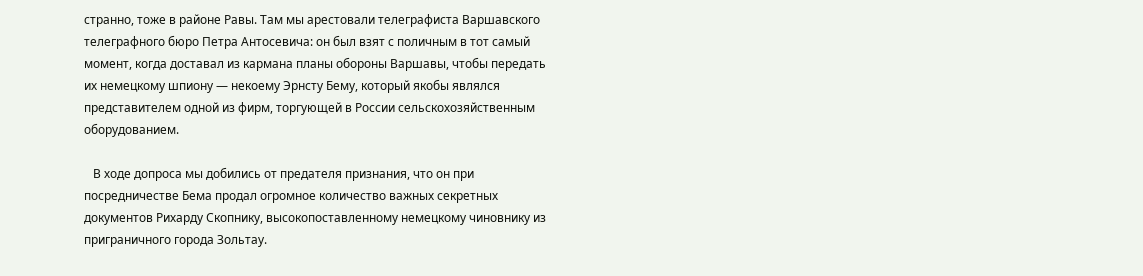странно, тоже в районе Равы. Там мы арестовали телеграфиста Варшавского телеграфного бюро Петра Антосевича: он был взят с поличным в тот самый момент, когда доставал из кармана планы обороны Варшавы, чтобы передать их немецкому шпиону — некоему Эрнсту Бему, который якобы являлся представителем одной из фирм, торгующей в России сельскохозяйственным оборудованием.

   В ходе допроса мы добились от предателя признания, что он при посредничестве Бема продал огромное количество важных секретных документов Рихарду Скопнику, высокопоставленному немецкому чиновнику из приграничного города Зольтау.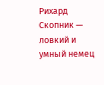Рихард Скопник — ловкий и умный немец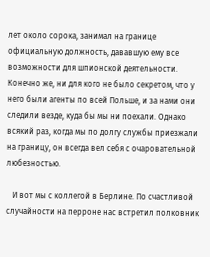лет около сорока, занимал на границе официальную должность, дававшую ему все возможности для шпионской деятельности. Конечно же, ни для кого не было секретом, что у него были агенты по всей Польше, и за нами они следили везде, куда бы мы ни поехали. Однако всякий раз, когда мы по долгу службы приезжали на границу, он всегда вел себя с очаровательной любезностью.

   И вот мы с коллегой в Берлине. По счастливой случайности на перроне нас встретил полковник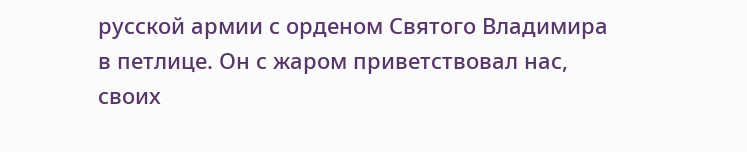русской армии с орденом Святого Владимира в петлице. Он с жаром приветствовал нас, своих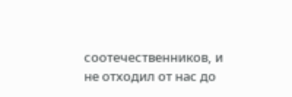соотечественников, и не отходил от нас до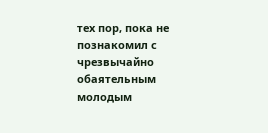тех пор, пока не познакомил с чрезвычайно обаятельным молодым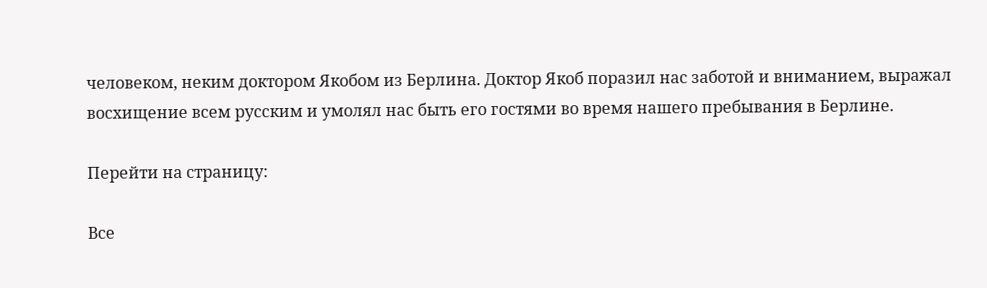человеком, неким доктором Якобом из Берлина. Доктор Якоб поразил нас заботой и вниманием, выражал восхищение всем русским и умолял нас быть его гостями во время нашего пребывания в Берлине.

Перейти на страницу:

Все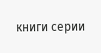книги серии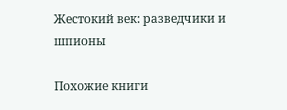Жестокий век: разведчики и шпионы

Похожие книги